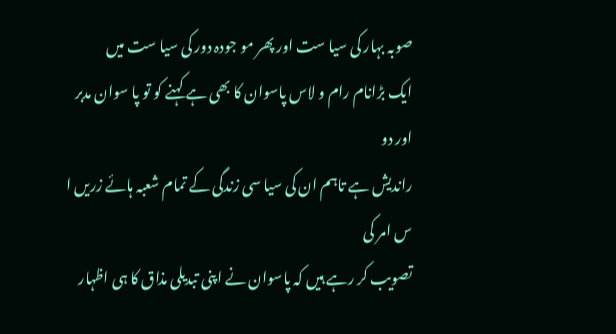صوبہ بہار کی سیا ست اور پھر مو جودہ دور کی سیا ست میں
ایک بڑانام رام و لاس پاسوان کا بھی ہے کہنے کو تو پا سوان مدبر اور دو
راندیش ہے تاہم ان کی سیا سی زندگی کے تمام شعبہ ہائے زریں ا س امر کی
تصویب کر رہے ہیں کہ پاسوان نے اپنی تبدیلی مذاق کا ہی اظہار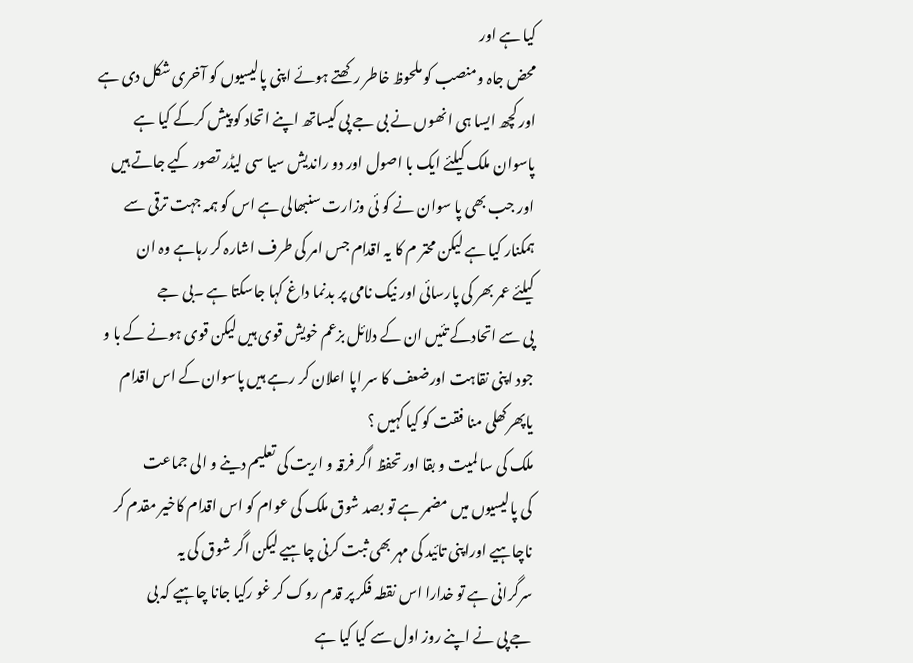کیا ہے اور
محض جاہ ومنصب کو ملحوظ خاطر رکھتے ہوئے اپنی پالیسیوں کو آخری شکل دی ہے
اور کچھ ایسا ہی انھوں نے بی جے پی کیساتھ اپنے اتحاد کو پیش کرکے کیا ہے
پاسوان ملک کیلئے ایک با اصول اور دو راندیش سیا سی لیڈر تصور کیے جاتے ہیں
اور جب بھی پا سوان نے کو ئی وزارت سنبھالی ہے اس کو ہمہ جہت ترقی سے
ہمکنار کیا ہے لیکن محتر م کا یہ اقدام جس امر کی طرف اشارہ کر رہاہے وہ ان
کیلئے عمر بھر کی پارسائی اور نیک نامی پر بدنما داغ کہا جاسکتا ہے ۔بی جے
پی سے اتحادکے تئیں ان کے دلائل بزعم خویش قوی ہیں لیکن قوی ہونے کے با و
جود اپنی نقاہت اورضعف کا سر اپا اعلان کر رہے ہیں پاسوان کے اس اقدام
یاپھرکھلی منا فقت کو کیا کہیں ؟
ملک کی سا لمیت و بقا اور تحفظ اگر فرقہ و اریت کی تعلیم دینے و الی جماعت
کی پالیسیوں میں مضمر ہے تو بصد شوق ملک کی عوام کو اس اقدام کاخیر مقدم کر
ناچاہیے اوراپنی تائید کی مہر بھی ثبت کرنی چاہیے لیکن اگر شوق کی یہ
سرگرانی ہے تو خدارا اس نقطہ فکر پر قدم روک کر غو رکیا جانا چاہیے کہ بی
جے پی نے اپنے روز اول سے کیا کیا ہے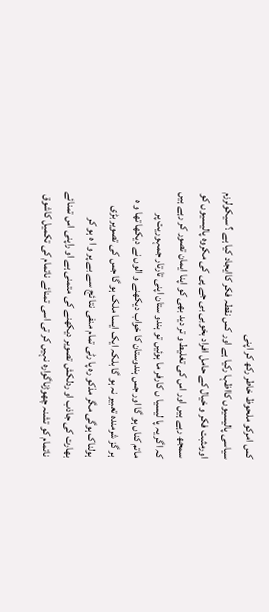کس امرکو ملحوظ خاطر رکھ کر اپنی
سیاسی پالیسیوں کااظہا رکیا ہے اور کس نقطہ فکر کاایجاد کیا ہے ؟ سیکولرزم
اورمثبت فکر و خیال کے حامل افراد بخوبی بی جے پی کی مکروہ پالیسیوں کو
سمجھ رہے ہیں اور اس کی تغلیط و تر دید بھی کو اپنا ایمان تصور کر رہے ہیں
کہ اگر یہ پا لیسیا ں کارفر ما ہوئیں تو ہندو ستان اپنی تارتار جمہوریت پر
ماتم کناں ہو گا اور جس ہندوستان کا خواب دیکھنے و الوں نے دیکھا تھا و ہ
ہر گز شرمندہ تعبیر نہ ہو گا بلکہ ایک ایسا ملک ہو گا جس کی تصویر بڑی
ہولناک ہوگی مگر مذکو رہ پا رٹی تمام منفی نتا ئج سے بے پر و ا ہ ہو کر
بھارت کی جاذب او ردلکش تصویر دیکھنے کی متمنی ہے او راپنی اس تمنائے
ناتمام کو تشنہ چھوڑناگوارہ نہیں کر تی اسی تمنائے ناتمام کی تکمیل کاشوق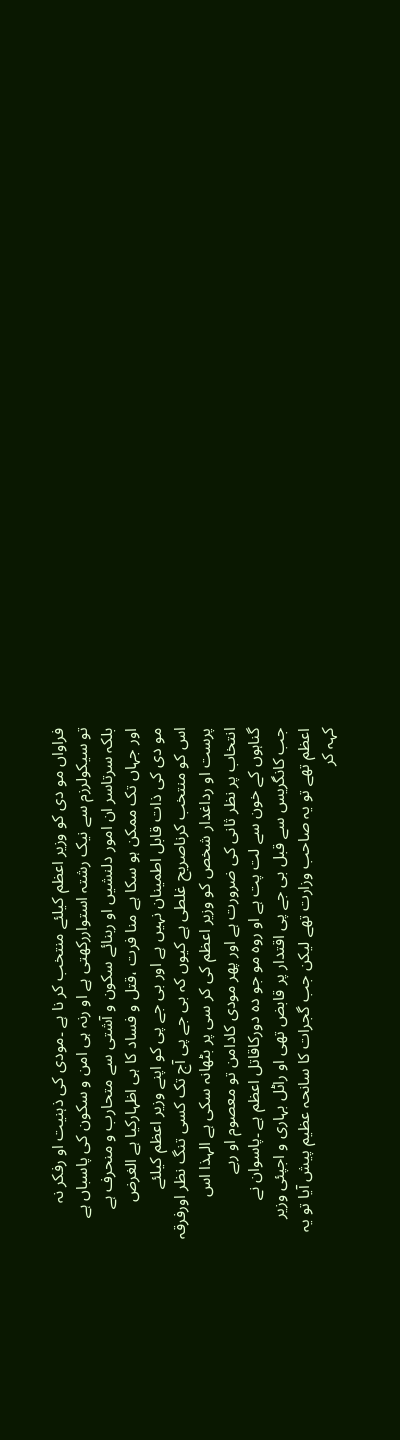فراواں مو دی کو وزیر اعظم کیلئے منتخب کر نا ہے ۔مودی کی ذہنیت او رفکر نہ
تو سیکولرزم سے نیک رشتہ استواررکھتی ہے او رنہ ہی امن و سکون کی پاسباں ہے
بلکہ سرتاسر ان امور دلنشیں او ربنائے سکون و آشتی سے متحارب و منحرف ہے
اور جہاں تک ممکن ہو سکا ہے منا فرت ،قتل و فساد کا ہی اظہارکیا ہے الغرض
مو دی کی ذات قابل اطمینان نہیں ہے اور بی جے پی کو اپنے وزیر اعظم کیلئے
اس کو منتخب کرناصریح غلطی ہے کیوں کہ بی جے پی آج تک کسی تنگ نظر اورفرقہ
پرست او رداغدار شخص کو وزیر اعظم کی کر سی پر بٹھانہ سکی ہے الہذا اس
انتخاب پر نظر ثانی کی ضرورت ہے اور پھر مودی کادامن تو معصوم او ربے
گناہوں کے خون سے لت پت ہے او روہ مو جو دہ دورکاقاتل اعظم ہے ۔پاسوان نے
جب کانگریس سے قبل بی جے پی اقتدار پر قابض تھی او راٹل بہاری و اجپئی وزیر
اعظم تھے تو یہ صاحب وزارت تھے لیکن جب گجرات کا سانحہ عظیم پیش آیا تو یہ
کہہ کر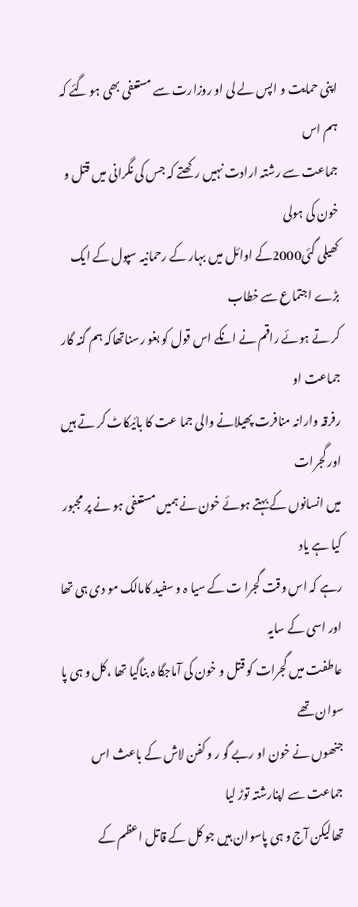اپنی حمایت و اپس لے لی او روزارت سے مستعفی بھی ہو گئے کہ ہم اس
جماعت سے رشتہ ارادت نہیں رکھتے کہ جس کی نگرانی میں قتل و خون کی ہولی
کھیلی گئی2000کے اوائل میں بہار کے رحمانیہ سپول کے ایک بڑے اجتماع سے خطاب
کر تے ہوئے راقم نے انکے اس قول کو بغو رسناتھاکہ ہم گنہ گار جماعت او
رفرقہ وارانہ منافرت پھیلانے والی جما عت کا بائیکاٹ کر تے ہیں اور گجرات
میں انسانوں کے بہتے ہوئے خون نے ہمیں مستعفی ہو نے پر مجبور کیا ہے یاد
رہے کہ اس وقت گجرا ت کے سیا ہ و سفید کامالک مو دی ہی تھا اور اسی کے سایہ
عاطفت میں گجرات کو قتل و خون کی آماجگا ہ بناگیا تھا ،کل و ہی پا سوان تھے
جنھوں نے خون او ربے گو ر و کفن لاش کے باعث اس جماعت سے اپنارشتہ توڑ لیا
تھالیکن آج و ہی پاسوان ہیں جو کل کے قاتل اعظم کے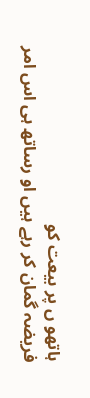ہاتھو ں پر بیعت کو
فریضہ گمان کر رہے ہیں او رساتھ ہی اس امر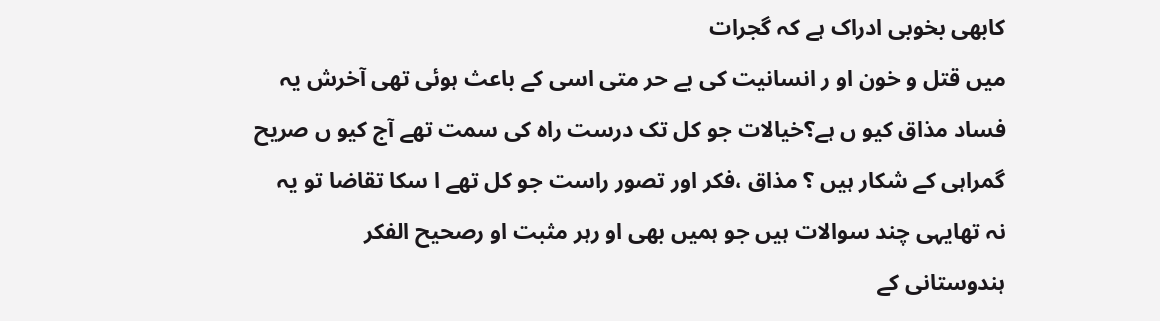کابھی بخوبی ادراک ہے کہ گجرات
میں قتل و خون او ر انسانیت کی بے حر متی اسی کے باعث ہوئی تھی آخرش یہ
فساد مذاق کیو ں ہے؟خیالات جو کل تک درست راہ کی سمت تھے آج کیو ں صریح
گمراہی کے شکار ہیں ؟ مذاق ،فکر اور تصور راست جو کل تھے ا سکا تقاضا تو یہ
نہ تھایہی چند سوالات ہیں جو ہمیں بھی او رہر مثبت او رصحیح الفکر
ہندوستانی کے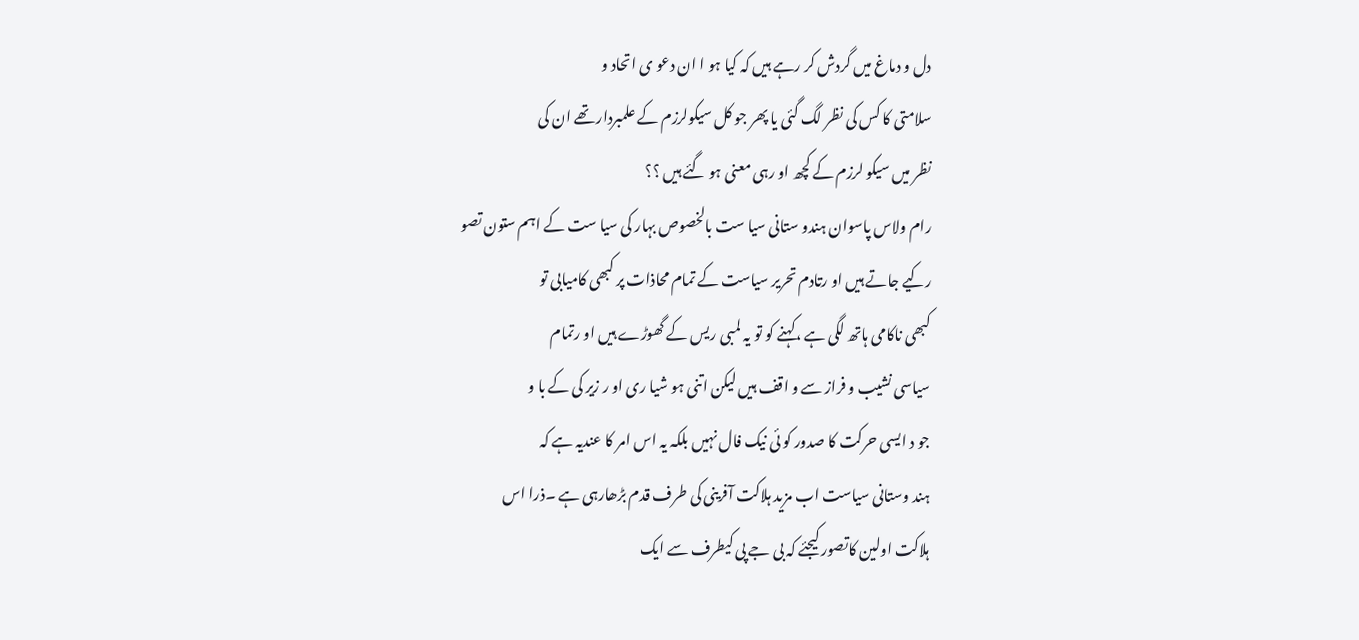دل و دماغ میں گردش کر رہے ہیں کہ کیا ہو ا ان دعو ی اتحاد و
سلامتی کا کس کی نظر لگ گئی یا پھر جو کل سیکولرزم کے علمبردار تھے ان کی
نظر میں سیکو لرزم کے کچھ او رہی معنی ہو گئے ہیں ؟؟
رام ولاس پاسوان ہندو ستانی سیا ست بالخصوص بہار کی سیا ست کے اہم ستون تصو
رکیے جاتے ہیں او رتادم تحریر سیاست کے تمام محاذات پر کبھی کامیابی تو
کبھی ناکامی ہاتھ لگی ہے ،کہنے کو تو یہ لمبی ریس کے گھوڑے ہیں او رتمام
سیاسی نشیب و فراز سے و اقف ہیں لیکن اتنی ہو شیا ری او ر زیر کی کے با و
جو د ایسی حرکت کا صدور کو ئی نیک فال نہیں بلکہ یہ اس امر کا عندیہ ہے کہ
ہند وستانی سیاست اب مزید ہلاکت آفرینی کی طرف قدم بڑھارہی ہے ۔ذرا اس
ہلاکت اولین کاتصور کیجئے کہ بی جے پی کیطرف سے ایک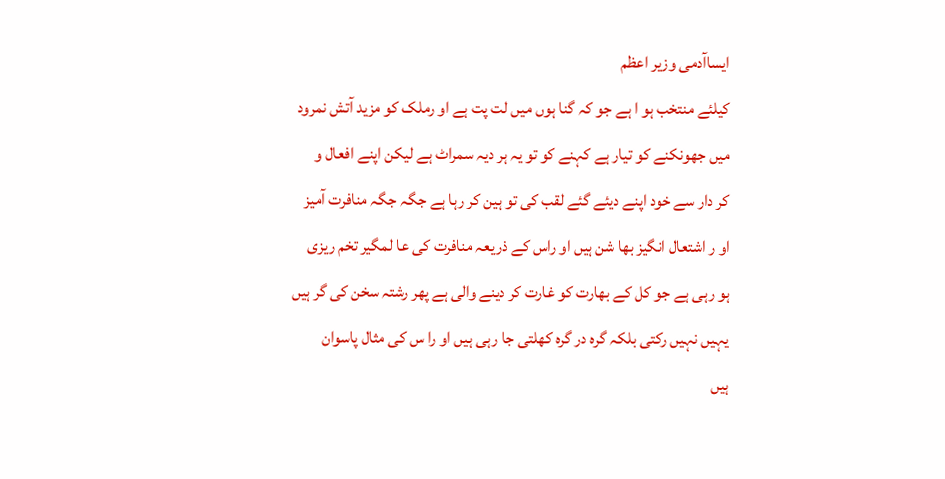ایساآدمی وزیر اعظم
کیلئے منتخب ہو ا ہے جو کہ گنا ہوں میں لت پت ہے او رملک کو مزید آتش نمرود
میں جھونکنے کو تیار ہے کہنے کو تو یہ ہر دیہ سمراٹ ہے لیکن اپنے افعال و
کر دار سے خود اپنے دیئے گئے لقب کی تو ہین کر رہا ہے جگہ جگہ منافرت آمیز
او ر اشتعال انگیز بھا شن ہیں او راس کے ذریعہ منافرت کی عا لمگیر تخم ریزی
ہو رہی ہے جو کل کے بھارت کو غارت کر دینے والی ہے پھر رشتہ سخن کی گر ہیں
یہیں نہیں رکتی بلکہ گرہ در گرہ کھلتی جا رہی ہیں او را س کی مثال پاسوان
ہیں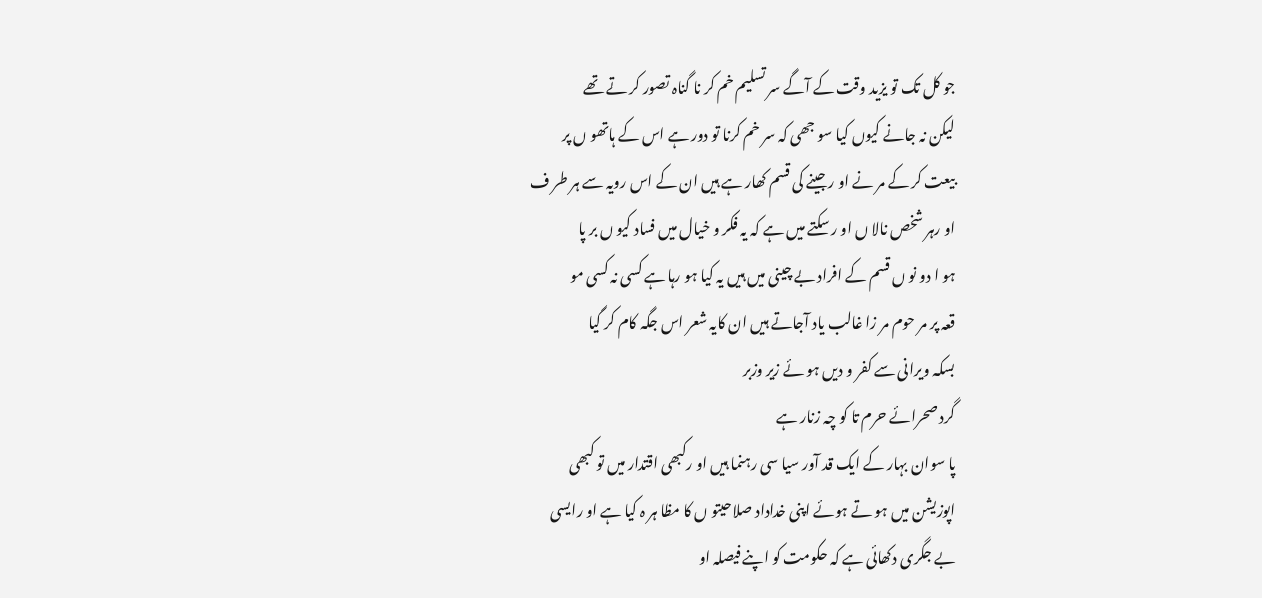جو کل تک تو یزید وقت کے آگے سر تسلیم خم کر نا گناہ تصور کر تے تھے
لیکن نہ جانے کیوں کیا سو جھی کہ سر خم کرنا تو دور ہے اس کے ہاتھو ں پر
بیعت کر کے مر نے او ر جینے کی قسم کھار ہے ہیں ان کے اس رویہ سے ہر طر ف
او رہر شخص نالا ں او ر سکتے میں ہے کہ یہ فکر و خیال میں فساد کیو ں بر پا
ہو ا دو نو ں قسم کے افراد بے چینی میں ہیں یہ کیا ہو رہا ہے کسی نہ کسی مو
قعہ پر مر حوم مر زا غالب یاد آجاتے ہیں ان کایہ شعر اس جگہ کام کر گیا
بسکہ ویرانی سے کفر و دیں ہو ئے زیر وزبر
گرد صحرائے حرم تا کو چہ زنار ہے
پا سوان بہار کے ایک قد آور سیا سی رہنما ہیں او رکبھی اقتدار میں تو کبھی
اپوزیشن میں ہو تے ہوئے اپنی خداداد صلاحیتو ں کا مظا ہر ہ کیا ہے او رایسی
بے جگری دکھائی ہے کہ حکومت کو اپنے فیصلہ او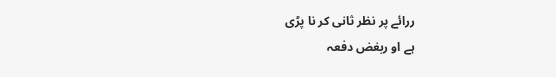ررائے پر نظر ثانی کر نا پڑی
ہے او ربغض دفعہ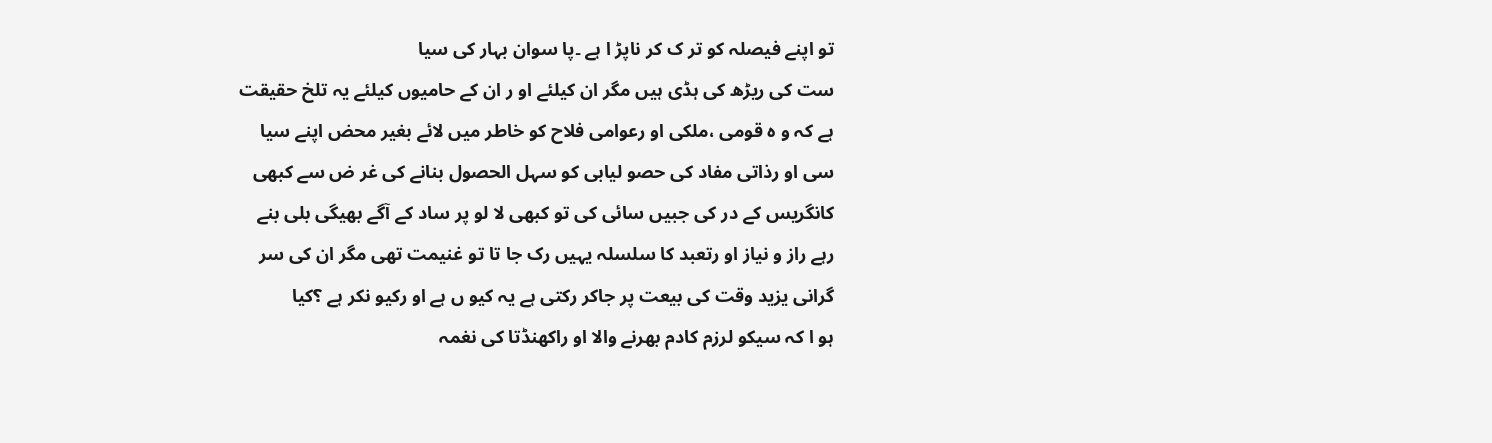تو اپنے فیصلہ کو تر ک کر ناپڑ ا ہے ۔پا سوان بہار کی سیا
ست کی ریڑھ کی ہڈی ہیں مگر ان کیلئے او ر ان کے حامیوں کیلئے یہ تلخ حقیقت
ہے کہ و ہ قومی ،ملکی او رعوامی فلاح کو خاطر میں لائے بغیر محض اپنے سیا
سی او رذاتی مفاد کی حصو لیابی کو سہل الحصول بنانے کی غر ض سے کبھی
کانگریس کے در کی جبیں سائی کی تو کبھی لا لو پر ساد کے آگے بھیگی بلی بنے
رہے راز و نیاز او رتعبد کا سلسلہ یہیں رک جا تا تو غنیمت تھی مگر ان کی سر
گرانی یزید وقت کی بیعت پر جاکر رکتی ہے یہ کیو ں ہے او رکیو نکر ہے ؟کیا
ہو ا کہ سیکو لرزم کادم بھرنے والا او راکھنڈتا کی نغمہ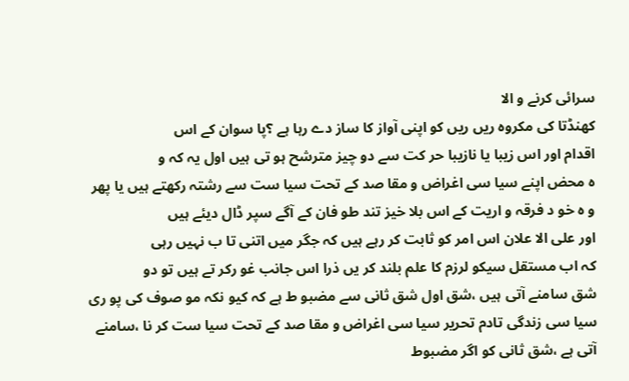سرائی کرنے و الا
کھنڈتا کی مکروہ ریں ریں کو اپنی آواز کا ساز دے رہا ہے ؟پا سوان کے اس
اقدام اور اس زیبا یا نازیبا حر کت سے دو چیز مترشح ہو تی ہیں اول یہ کہ و
ہ محض اپنے سیا سی اغراض و مقا صد کے تحت سیا ست سے رشتہ رکھتے ہیں یا پھر
و ہ خو د فرقہ و اریت کے اس بلا خیز تند طو فان کے آگے سپر ڈال دیئے ہیں
اور علی الا علان اس امر کو ثابت کر رہے ہیں کہ جگر میں اتنی تا ب نہیں رہی
کہ اب مستقل سیکو لرزم کا علم بلند کر یں ذرا اس جانب غو رکر تے ہیں تو دو
شق سامنے آتی ہیں ،شق اول شق ثانی سے مضبو ط ہے کہ کیو نکہ مو صوف کی پو ری
سیا سی زندگی تادم تحریر سیا سی اغراض و مقا صد کے تحت سیا ست کر نا ،سامنے
آتی ہے ،شق ثانی کو اگر مضبوط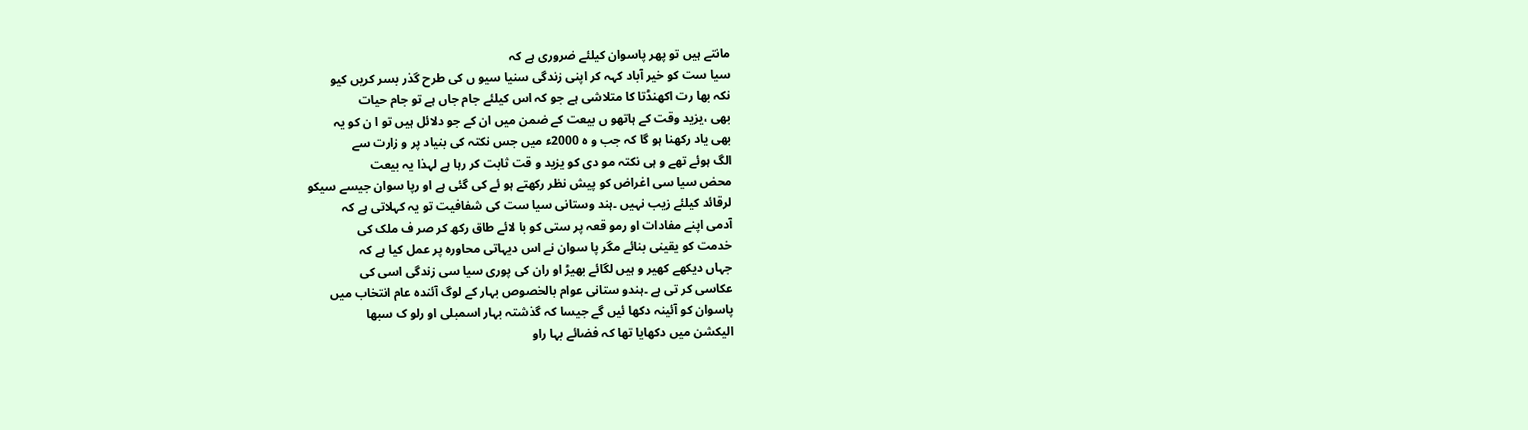مانتے ہیں تو پھر پاسوان کیلئے ضروری ہے کہ
سیا ست کو خیر آباد کہہ کر اپنی زندگی سنیا سیو ں کی طرح گذر بسر کریں کیو
نکہ بھا رت اکھنڈتا کا متلاشی ہے جو کہ اس کیلئے جام جاں ہے تو جام حیات
بھی ،یزید وقت کے ہاتھو ں بیعت کے ضمن میں ان کے جو دلائل ہیں تو ا ن کو یہ
بھی یاد رکھنا ہو گا کہ جب و ہ 2000ء میں جس نکتہ کی بنیاد پر و زارت سے
الگ ہوئے تھے و ہی نکتہ مو دی کو یزید و قت ثابت کر رہا ہے لہذا یہ بیعت
محض سیا سی اغراض کو پیش نظر رکھتے ہو ئے کی گئی ہے او رپا سوان جیسے سیکو
لرقائد کیلئے زیب نہیں ۔ہند وستانی سیا ست کی شفافیت تو یہ کہلاتی ہے کہ
آدمی اپنے مفادات او رمو قعہ پر ستی کو با لائے طاق رکھ کر صر ف ملک کی
خدمت کو یقینی بنائے مگر پا سوان نے اس دیہاتی محاورہ پر عمل کیا ہے کہ
جہاں دیکھے کھیر و ہیں لگائے بھیڑ او ران کی پوری سیا سی زندگی اسی کی
عکاسی کر تی ہے ۔ہندو ستانی عوام بالخصوص بہار کے لوگ آئندہ عام انتخاب میں
پاسوان کو آئینہ دکھا ئیں گے جیسا کہ گذشتہ بہار اسمبلی او رلو ک سبھا
الیکشن میں دکھایا تھا کہ فضائے بہا راو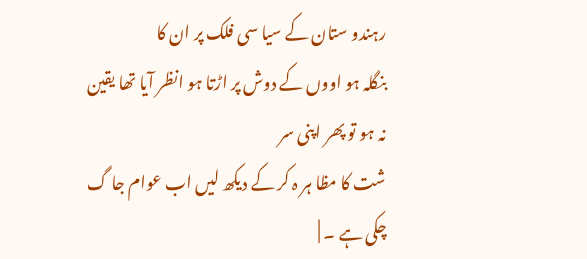رہندو ستان کے سیا سی فلک پر ان کا
بنگلہ ہو اووں کے دوش پر اڑتا ہو انظر آیا تھا یقین نہ ہو تو پھر اپنی سر
شت کا مظا ہر ہ کر کے دیکھ لیں اب عوام جا گ چکی ہے ۔ |